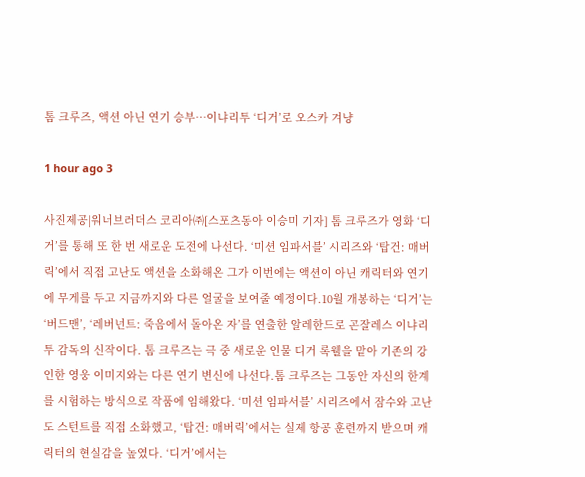톰 크루즈, 액션 아닌 연기 승부…이냐리투 ‘디거’로 오스카 겨냥

1 hour ago 3

사진제공|워너브러더스 코리아㈜[스포츠동아 이승미 기자] 톰 크루즈가 영화 ‘디거’를 통해 또 한 번 새로운 도전에 나선다. ‘미션 임파서블’ 시리즈와 ‘탑건: 매버릭’에서 직접 고난도 액션을 소화해온 그가 이번에는 액션이 아닌 캐릭터와 연기에 무게를 두고 지금까지와 다른 얼굴을 보여줄 예정이다.10월 개봉하는 ‘디거’는 ‘버드맨’, ‘레버넌트: 죽음에서 돌아온 자’를 연출한 알레한드로 곤잘레스 이냐리투 감독의 신작이다. 톰 크루즈는 극 중 새로운 인물 디거 록웰을 맡아 기존의 강인한 영웅 이미지와는 다른 연기 변신에 나선다.톰 크루즈는 그동안 자신의 한계를 시험하는 방식으로 작품에 임해왔다. ‘미션 임파서블’ 시리즈에서 잠수와 고난도 스턴트를 직접 소화했고, ‘탑건: 매버릭’에서는 실제 항공 훈련까지 받으며 캐릭터의 현실감을 높였다. ‘디거’에서는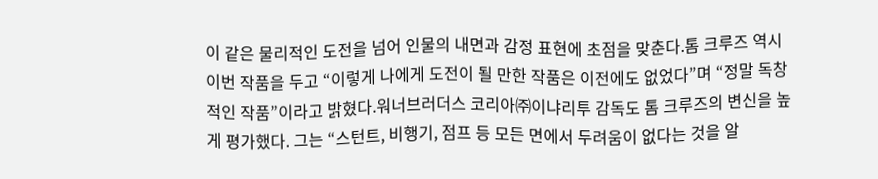이 같은 물리적인 도전을 넘어 인물의 내면과 감정 표현에 초점을 맞춘다.톰 크루즈 역시 이번 작품을 두고 “이렇게 나에게 도전이 될 만한 작품은 이전에도 없었다”며 “정말 독창적인 작품”이라고 밝혔다.워너브러더스 코리아㈜이냐리투 감독도 톰 크루즈의 변신을 높게 평가했다. 그는 “스턴트, 비행기, 점프 등 모든 면에서 두려움이 없다는 것을 알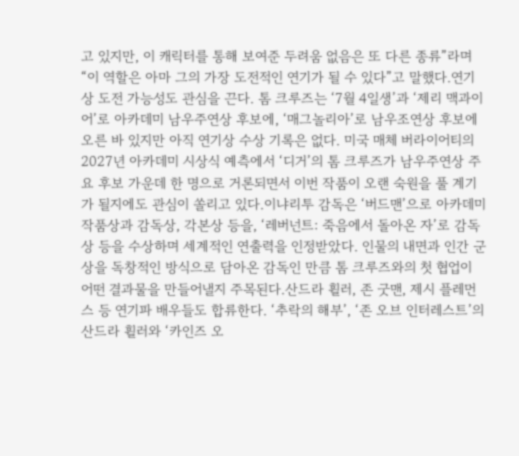고 있지만, 이 캐릭터를 통해 보여준 두려움 없음은 또 다른 종류”라며 “이 역할은 아마 그의 가장 도전적인 연기가 될 수 있다”고 말했다.연기상 도전 가능성도 관심을 끈다. 톰 크루즈는 ‘7월 4일생’과 ‘제리 맥과이어’로 아카데미 남우주연상 후보에, ‘매그놀리아’로 남우조연상 후보에 오른 바 있지만 아직 연기상 수상 기록은 없다. 미국 매체 버라이어티의 2027년 아카데미 시상식 예측에서 ‘디거’의 톰 크루즈가 남우주연상 주요 후보 가운데 한 명으로 거론되면서 이번 작품이 오랜 숙원을 풀 계기가 될지에도 관심이 쏠리고 있다.이냐리투 감독은 ‘버드맨’으로 아카데미 작품상과 감독상, 각본상 등을, ‘레버넌트: 죽음에서 돌아온 자’로 감독상 등을 수상하며 세계적인 연출력을 인정받았다. 인물의 내면과 인간 군상을 독창적인 방식으로 담아온 감독인 만큼 톰 크루즈와의 첫 협업이 어떤 결과물을 만들어낼지 주목된다.산드라 휠러, 존 굿맨, 제시 플레먼스 등 연기파 배우들도 합류한다. ‘추락의 해부’, ‘존 오브 인터레스트’의 산드라 휠러와 ‘카인즈 오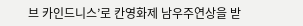브 카인드니스’로 칸영화제 남우주연상을 받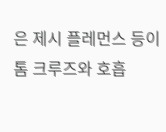은 제시 플레먼스 등이 톰 크루즈와 호흡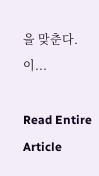을 맞춘다.이...

Read Entire Article